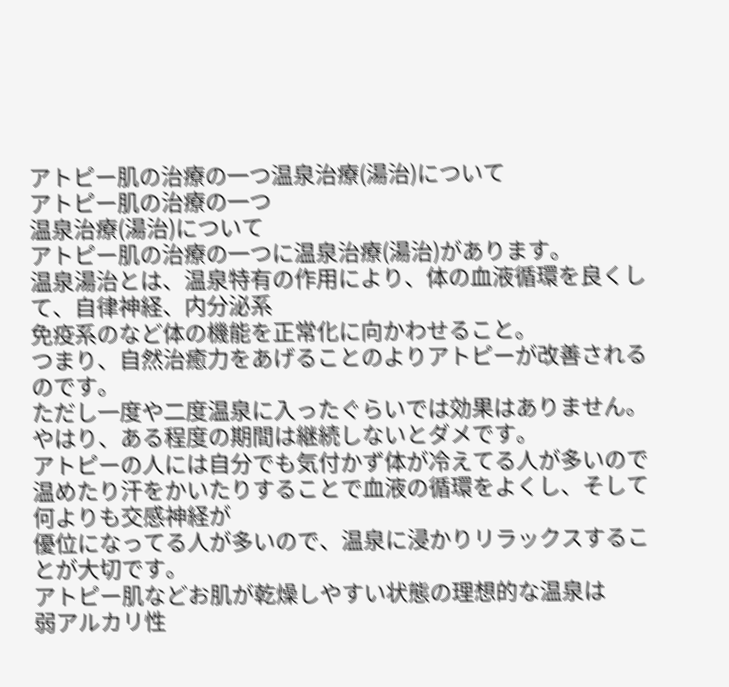アトピー肌の治療の一つ温泉治療(湯治)について
アトピー肌の治療の一つ
温泉治療(湯治)について
アトピー肌の治療の一つに温泉治療(湯治)があります。
温泉湯治とは、温泉特有の作用により、体の血液循環を良くして、自律神経、内分泌系
免疫系のなど体の機能を正常化に向かわせること。
つまり、自然治癒力をあげることのよりアトピーが改善されるのです。
ただし一度や二度温泉に入ったぐらいでは効果はありません。
やはり、ある程度の期間は継続しないとダメです。
アトピーの人には自分でも気付かず体が冷えてる人が多いので
温めたり汗をかいたりすることで血液の循環をよくし、そして何よりも交感神経が
優位になってる人が多いので、温泉に浸かりリラックスすることが大切です。
アトピー肌などお肌が乾燥しやすい状態の理想的な温泉は
弱アルカリ性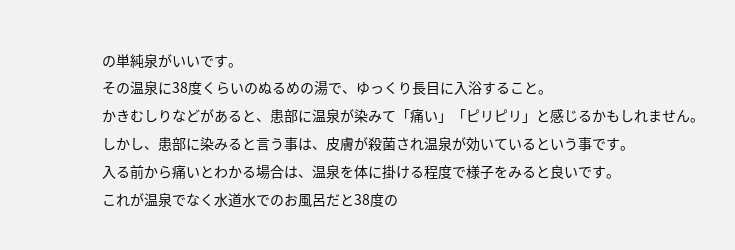の単純泉がいいです。
その温泉に38度くらいのぬるめの湯で、ゆっくり長目に入浴すること。
かきむしりなどがあると、患部に温泉が染みて「痛い」「ピリピリ」と感じるかもしれません。
しかし、患部に染みると言う事は、皮膚が殺菌され温泉が効いているという事です。
入る前から痛いとわかる場合は、温泉を体に掛ける程度で様子をみると良いです。
これが温泉でなく水道水でのお風呂だと38度の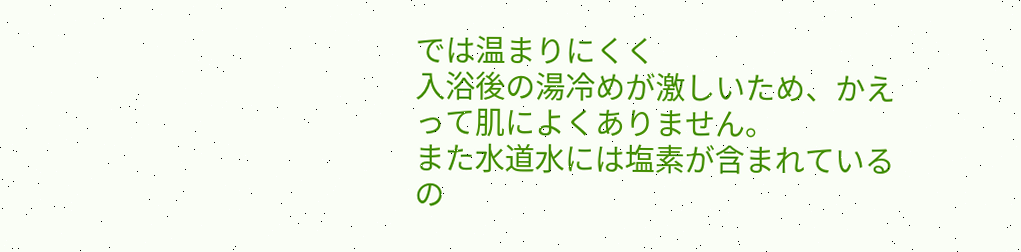では温まりにくく
入浴後の湯冷めが激しいため、かえって肌によくありません。
また水道水には塩素が含まれているの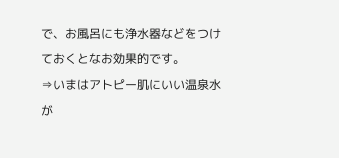で、お風呂にも浄水器などをつけておくとなお効果的です。
⇒いまはアトピー肌にいい温泉水が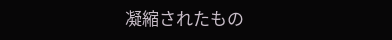凝縮されたもの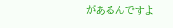があるんですよ